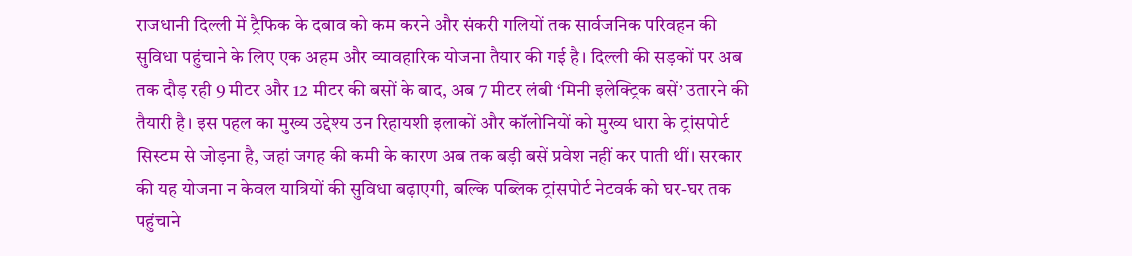राजधानी दिल्ली में ट्रैफिक के दबाव को कम करने और संकरी गलियों तक सार्वजनिक परिवहन की सुविधा पहुंचाने के लिए एक अहम और व्यावहारिक योजना तैयार की गई है। दिल्ली की सड़कों पर अब तक दौड़ रही 9 मीटर और 12 मीटर की बसों के बाद, अब 7 मीटर लंबी ‘मिनी इलेक्ट्रिक बसें’ उतारने की तैयारी है। इस पहल का मुख्य उद्देश्य उन रिहायशी इलाकों और कॉलोनियों को मुख्य धारा के ट्रांसपोर्ट सिस्टम से जोड़ना है, जहां जगह की कमी के कारण अब तक बड़ी बसें प्रवेश नहीं कर पाती थीं। सरकार की यह योजना न केवल यात्रियों की सुविधा बढ़ाएगी, बल्कि पब्लिक ट्रांसपोर्ट नेटवर्क को घर-घर तक पहुंचाने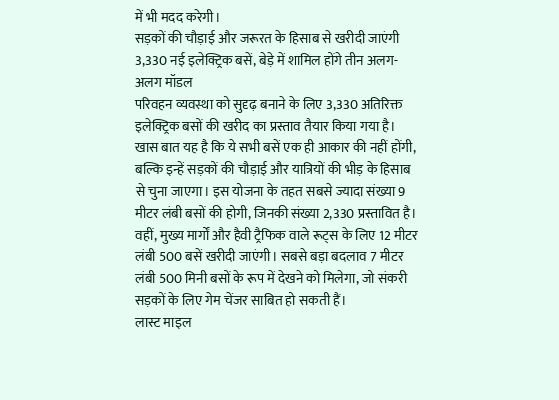में भी मदद करेगी।
सड़कों की चौड़ाई और जरूरत के हिसाब से खरीदी जाएंगी 3,330 नई इलेक्ट्रिक बसें, बेड़े में शामिल होंगे तीन अलग-अलग मॉडल
परिवहन व्यवस्था को सुदृढ़ बनाने के लिए 3,330 अतिरिक्त इलेक्ट्रिक बसों की खरीद का प्रस्ताव तैयार किया गया है। खास बात यह है कि ये सभी बसें एक ही आकार की नहीं होंगी, बल्कि इन्हें सड़कों की चौड़ाई और यात्रियों की भीड़ के हिसाब से चुना जाएगा। इस योजना के तहत सबसे ज्यादा संख्या 9 मीटर लंबी बसों की होगी, जिनकी संख्या 2,330 प्रस्तावित है। वहीं, मुख्य मार्गों और हैवी ट्रैफिक वाले रूट्स के लिए 12 मीटर लंबी 500 बसें खरीदी जाएंगी। सबसे बड़ा बदलाव 7 मीटर लंबी 500 मिनी बसों के रूप में देखने को मिलेगा, जो संकरी सड़कों के लिए गेम चेंजर साबित हो सकती हैं।
लास्ट माइल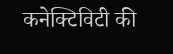कनेक्टिविटी की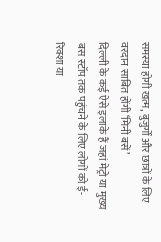समस्या होगी खत्म, बुजुर्गों और छात्रों के लिए वरदान साबित होंगी ‘मिनी बसें’
दिल्ली के कई ऐसे इलाके हैं जहां मेट्रो या मुख्य बस स्टॉप तक पहुंचने के लिए लोगों को ई-रिक्शा या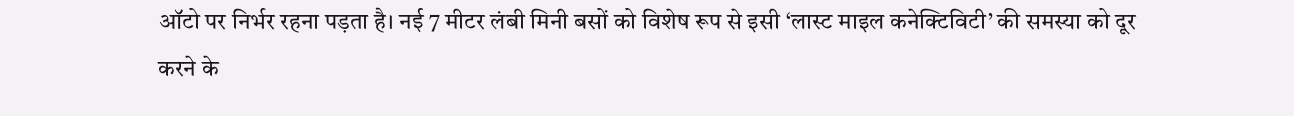ऑटो पर निर्भर रहना पड़ता है। नई 7 मीटर लंबी मिनी बसों को विशेष रूप से इसी ‘लास्ट माइल कनेक्टिविटी’ की समस्या को दूर करने के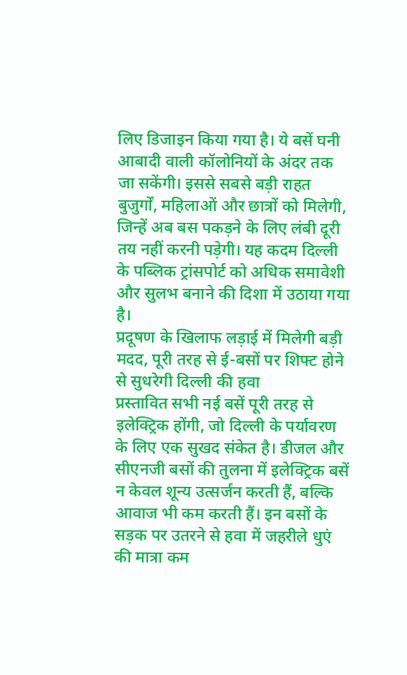लिए डिजाइन किया गया है। ये बसें घनी आबादी वाली कॉलोनियों के अंदर तक जा सकेंगी। इससे सबसे बड़ी राहत बुजुर्गों, महिलाओं और छात्रों को मिलेगी, जिन्हें अब बस पकड़ने के लिए लंबी दूरी तय नहीं करनी पड़ेगी। यह कदम दिल्ली के पब्लिक ट्रांसपोर्ट को अधिक समावेशी और सुलभ बनाने की दिशा में उठाया गया है।
प्रदूषण के खिलाफ लड़ाई में मिलेगी बड़ी मदद, पूरी तरह से ई-बसों पर शिफ्ट होने से सुधरेगी दिल्ली की हवा
प्रस्तावित सभी नई बसें पूरी तरह से इलेक्ट्रिक होंगी, जो दिल्ली के पर्यावरण के लिए एक सुखद संकेत है। डीजल और सीएनजी बसों की तुलना में इलेक्ट्रिक बसें न केवल शून्य उत्सर्जन करती हैं, बल्कि आवाज भी कम करती हैं। इन बसों के सड़क पर उतरने से हवा में जहरीले धुएं की मात्रा कम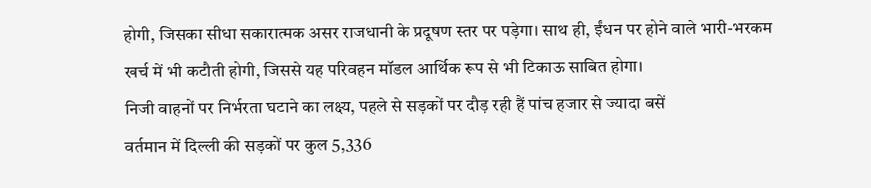होगी, जिसका सीधा सकारात्मक असर राजधानी के प्रदूषण स्तर पर पड़ेगा। साथ ही, ईंधन पर होने वाले भारी-भरकम खर्च में भी कटौती होगी, जिससे यह परिवहन मॉडल आर्थिक रूप से भी टिकाऊ साबित होगा।
निजी वाहनों पर निर्भरता घटाने का लक्ष्य, पहले से सड़कों पर दौड़ रही हैं पांच हजार से ज्यादा बसें
वर्तमान में दिल्ली की सड़कों पर कुल 5,336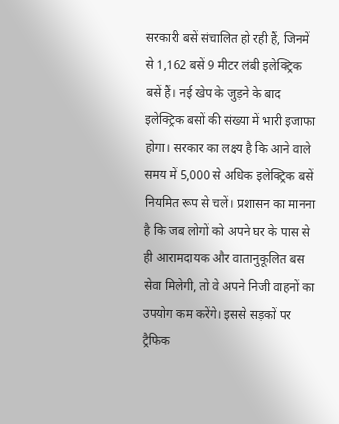सरकारी बसें संचालित हो रही हैं, जिनमें से 1,162 बसें 9 मीटर लंबी इलेक्ट्रिक बसें हैं। नई खेप के जुड़ने के बाद इलेक्ट्रिक बसों की संख्या में भारी इजाफा होगा। सरकार का लक्ष्य है कि आने वाले समय में 5,000 से अधिक इलेक्ट्रिक बसें नियमित रूप से चलें। प्रशासन का मानना है कि जब लोगों को अपने घर के पास से ही आरामदायक और वातानुकूलित बस सेवा मिलेगी, तो वे अपने निजी वाहनों का उपयोग कम करेंगे। इससे सड़कों पर ट्रैफिक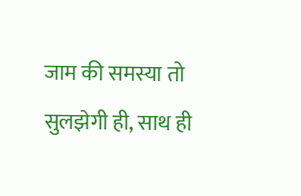जाम की समस्या तो सुलझेगी ही, साथ ही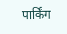पार्किंग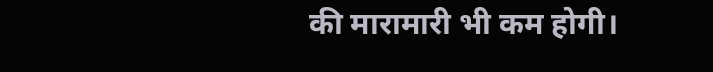की मारामारी भी कम होगी।